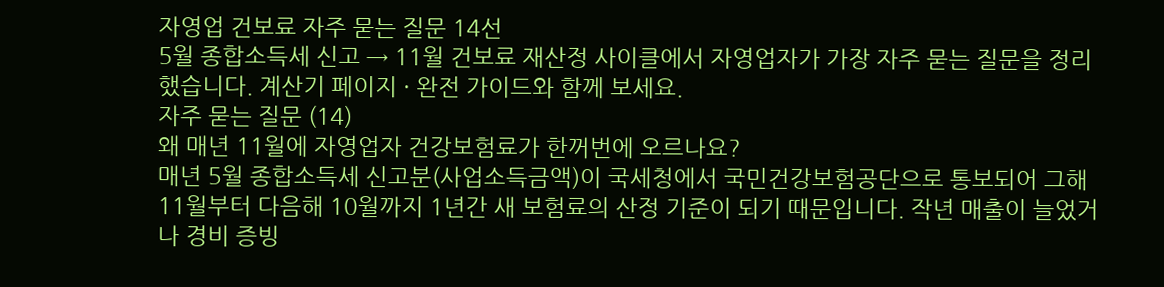자영업 건보료 자주 묻는 질문 14선
5월 종합소득세 신고 → 11월 건보료 재산정 사이클에서 자영업자가 가장 자주 묻는 질문을 정리했습니다. 계산기 페이지 · 완전 가이드와 함께 보세요.
자주 묻는 질문 (14)
왜 매년 11월에 자영업자 건강보험료가 한꺼번에 오르나요?
매년 5월 종합소득세 신고분(사업소득금액)이 국세청에서 국민건강보험공단으로 통보되어 그해 11월부터 다음해 10월까지 1년간 새 보험료의 산정 기준이 되기 때문입니다. 작년 매출이 늘었거나 경비 증빙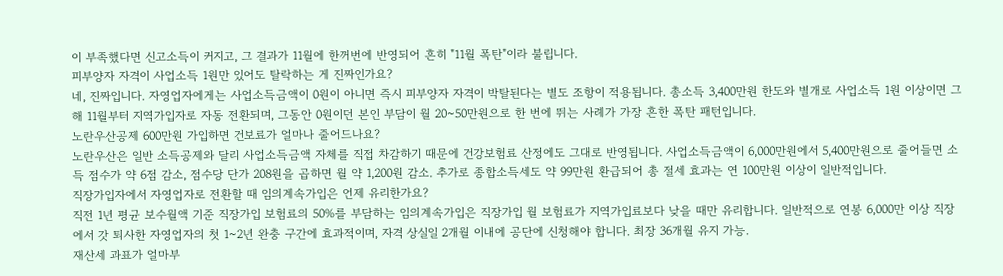이 부족했다면 신고소득이 커지고, 그 결과가 11월에 한꺼번에 반영되어 흔히 "11월 폭탄"이라 불립니다.
피부양자 자격이 사업소득 1원만 있어도 탈락하는 게 진짜인가요?
네, 진짜입니다. 자영업자에게는 사업소득금액이 0원이 아니면 즉시 피부양자 자격이 박탈된다는 별도 조항이 적용됩니다. 총소득 3,400만원 한도와 별개로 사업소득 1원 이상이면 그 해 11월부터 지역가입자로 자동 전환되며, 그동안 0원이던 본인 부담이 월 20~50만원으로 한 번에 뛰는 사례가 가장 흔한 폭탄 패턴입니다.
노란우산공제 600만원 가입하면 건보료가 얼마나 줄어드나요?
노란우산은 일반 소득공제와 달리 사업소득금액 자체를 직접 차감하기 때문에 건강보험료 산정에도 그대로 반영됩니다. 사업소득금액이 6,000만원에서 5,400만원으로 줄어들면 소득 점수가 약 6점 감소, 점수당 단가 208원을 곱하면 월 약 1,200원 감소. 추가로 종합소득세도 약 99만원 환급되어 총 절세 효과는 연 100만원 이상이 일반적입니다.
직장가입자에서 자영업자로 전환할 때 임의계속가입은 언제 유리한가요?
직전 1년 평균 보수월액 기준 직장가입 보험료의 50%를 부담하는 임의계속가입은 직장가입 월 보험료가 지역가입료보다 낮을 때만 유리합니다. 일반적으로 연봉 6,000만 이상 직장에서 갓 퇴사한 자영업자의 첫 1~2년 완충 구간에 효과적이며, 자격 상실일 2개월 이내에 공단에 신청해야 합니다. 최장 36개월 유지 가능.
재산세 과표가 얼마부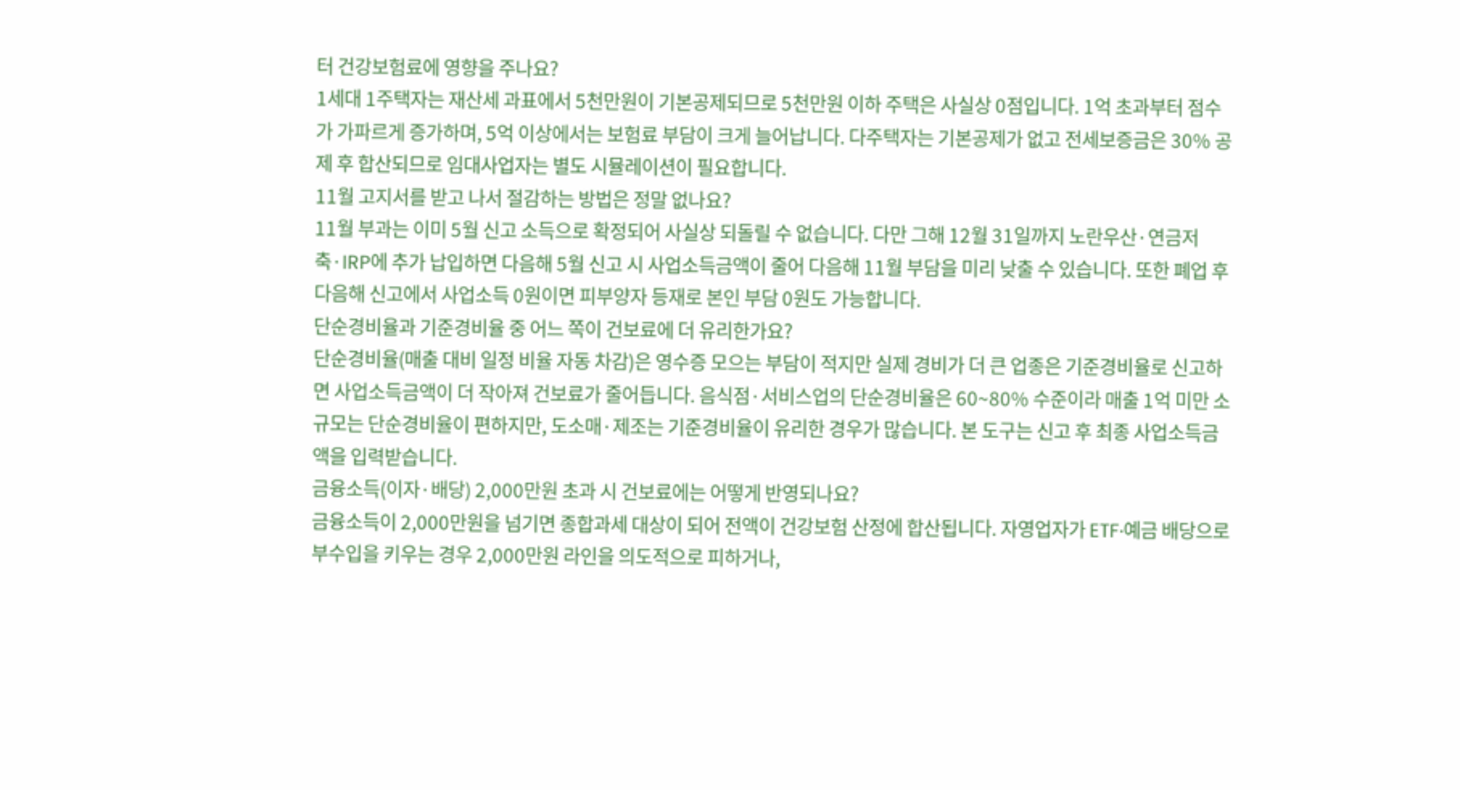터 건강보험료에 영향을 주나요?
1세대 1주택자는 재산세 과표에서 5천만원이 기본공제되므로 5천만원 이하 주택은 사실상 0점입니다. 1억 초과부터 점수가 가파르게 증가하며, 5억 이상에서는 보험료 부담이 크게 늘어납니다. 다주택자는 기본공제가 없고 전세보증금은 30% 공제 후 합산되므로 임대사업자는 별도 시뮬레이션이 필요합니다.
11월 고지서를 받고 나서 절감하는 방법은 정말 없나요?
11월 부과는 이미 5월 신고 소득으로 확정되어 사실상 되돌릴 수 없습니다. 다만 그해 12월 31일까지 노란우산·연금저축·IRP에 추가 납입하면 다음해 5월 신고 시 사업소득금액이 줄어 다음해 11월 부담을 미리 낮출 수 있습니다. 또한 폐업 후 다음해 신고에서 사업소득 0원이면 피부양자 등재로 본인 부담 0원도 가능합니다.
단순경비율과 기준경비율 중 어느 쪽이 건보료에 더 유리한가요?
단순경비율(매출 대비 일정 비율 자동 차감)은 영수증 모으는 부담이 적지만 실제 경비가 더 큰 업종은 기준경비율로 신고하면 사업소득금액이 더 작아져 건보료가 줄어듭니다. 음식점·서비스업의 단순경비율은 60~80% 수준이라 매출 1억 미만 소규모는 단순경비율이 편하지만, 도소매·제조는 기준경비율이 유리한 경우가 많습니다. 본 도구는 신고 후 최종 사업소득금액을 입력받습니다.
금융소득(이자·배당) 2,000만원 초과 시 건보료에는 어떻게 반영되나요?
금융소득이 2,000만원을 넘기면 종합과세 대상이 되어 전액이 건강보험 산정에 합산됩니다. 자영업자가 ETF·예금 배당으로 부수입을 키우는 경우 2,000만원 라인을 의도적으로 피하거나,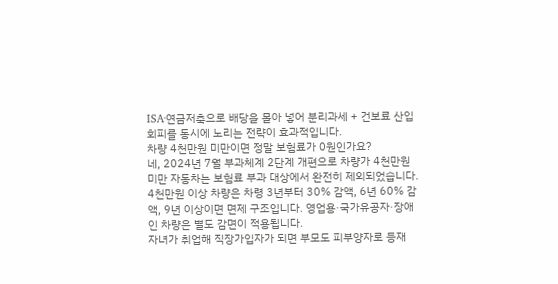ISA·연금저축으로 배당을 몰아 넣어 분리과세 + 건보료 산입 회피를 동시에 노리는 전략이 효과적입니다.
차량 4천만원 미만이면 정말 보험료가 0원인가요?
네, 2024년 7월 부과체계 2단계 개편으로 차량가 4천만원 미만 자동차는 보험료 부과 대상에서 완전히 제외되었습니다. 4천만원 이상 차량은 차령 3년부터 30% 감액, 6년 60% 감액, 9년 이상이면 면제 구조입니다. 영업용·국가유공자·장애인 차량은 별도 감면이 적용됩니다.
자녀가 취업해 직장가입자가 되면 부모도 피부양자로 등재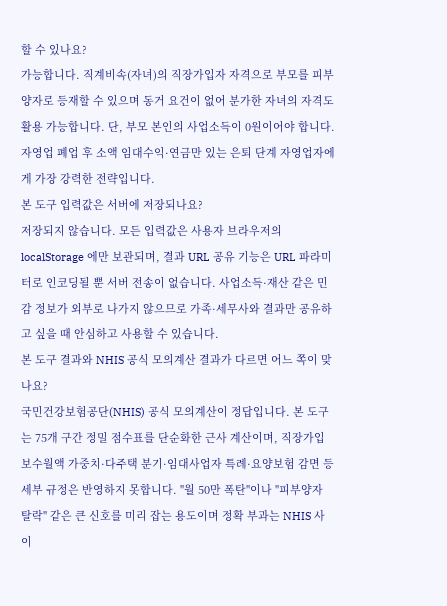할 수 있나요?
가능합니다. 직계비속(자녀)의 직장가입자 자격으로 부모를 피부양자로 등재할 수 있으며 동거 요건이 없어 분가한 자녀의 자격도 활용 가능합니다. 단, 부모 본인의 사업소득이 0원이어야 합니다. 자영업 폐업 후 소액 임대수익·연금만 있는 은퇴 단계 자영업자에게 가장 강력한 전략입니다.
본 도구 입력값은 서버에 저장되나요?
저장되지 않습니다. 모든 입력값은 사용자 브라우저의 localStorage 에만 보관되며, 결과 URL 공유 기능은 URL 파라미터로 인코딩될 뿐 서버 전송이 없습니다. 사업소득·재산 같은 민감 정보가 외부로 나가지 않으므로 가족·세무사와 결과만 공유하고 싶을 때 안심하고 사용할 수 있습니다.
본 도구 결과와 NHIS 공식 모의계산 결과가 다르면 어느 쪽이 맞나요?
국민건강보험공단(NHIS) 공식 모의계산이 정답입니다. 본 도구는 75개 구간 정밀 점수표를 단순화한 근사 계산이며, 직장가입 보수월액 가중치·다주택 분기·임대사업자 특례·요양보험 감면 등 세부 규정은 반영하지 못합니다. "월 50만 폭탄"이나 "피부양자 탈락" 같은 큰 신호를 미리 잡는 용도이며 정확 부과는 NHIS 사이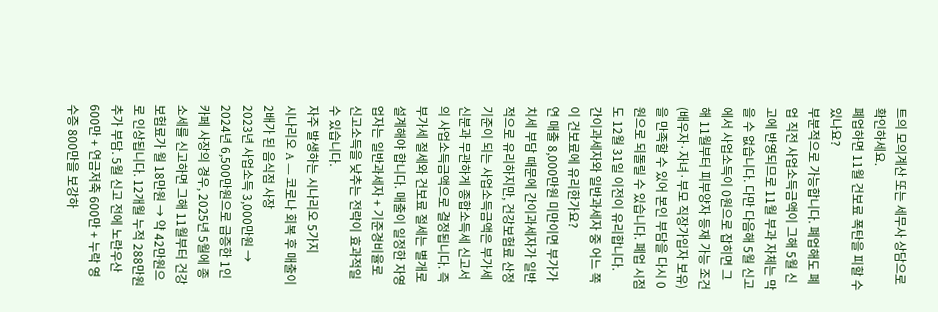트의 모의계산 또는 세무사 상담으로 확인하세요.
폐업하면 11월 건보료 폭탄을 피할 수 있나요?
부분적으로 가능합니다. 폐업해도 폐업 직전 사업소득금액이 그해 5월 신고에 반영되므로 11월 부과 자체는 막을 수 없습니다. 다만 다음해 5월 신고에서 사업소득이 0원으로 잡히면 그해 11월부터 피부양자 등재 가능 조건(배우자·자녀·부모 직장가입자 보유)을 만족할 수 있어 본인 부담을 다시 0원으로 되돌릴 수 있습니다. 폐업 시점도 12월 31일 이전이 유리합니다.
간이과세자와 일반과세자 중 어느 쪽이 건보료에 유리한가요?
연 매출 8,000만원 미만이면 부가가치세 부담 때문에 간이과세자가 일반적으로 유리하지만, 건강보험료 산정 기준이 되는 사업소득금액은 부가세 신분과 무관하게 종합소득세 신고서의 사업소득금액으로 결정됩니다. 즉 부가세 절세와 건보료 절세는 별개로 설계해야 합니다. 매출이 일정한 자영업자는 일반과세자 + 기준경비율로 신고소득을 낮추는 전략이 효과적일 수 있습니다.
자주 발생하는 시나리오 5가지
시나리오 A — 코로나 회복 후 매출이 2배가 된 음식점 사장
2023년 사업소득 3,000만원 → 2024년 6,500만원으로 급증한 1인 카페 사장의 경우, 2025년 5월에 종소세를 신고하면 그해 11월부터 건강보험료가 월 18만원 → 약 42만원으로 인상됩니다. 12개월 누적 288만원 추가 부담. 5월 신고 전에 노란우산 600만 + 연금저축 600만 + 누락 영수증 800만을 보강하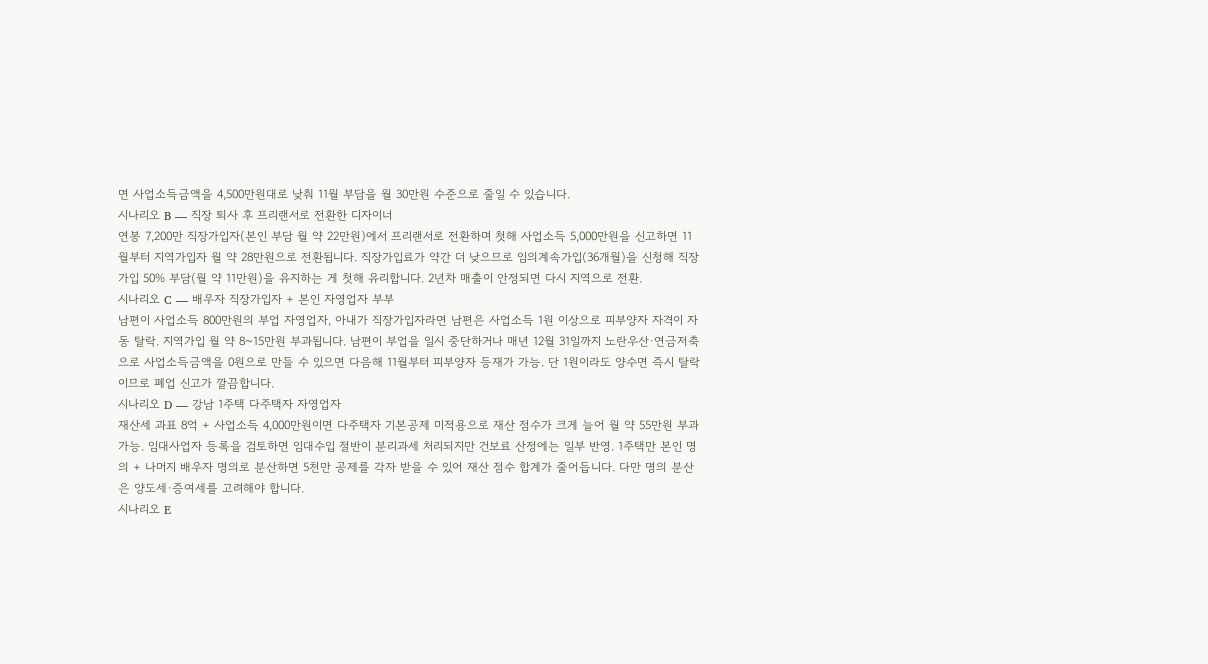면 사업소득금액을 4,500만원대로 낮춰 11월 부담을 월 30만원 수준으로 줄일 수 있습니다.
시나리오 B — 직장 퇴사 후 프리랜서로 전환한 디자이너
연봉 7,200만 직장가입자(본인 부담 월 약 22만원)에서 프리랜서로 전환하며 첫해 사업소득 5,000만원을 신고하면 11월부터 지역가입자 월 약 28만원으로 전환됩니다. 직장가입료가 약간 더 낮으므로 임의계속가입(36개월)을 신청해 직장가입 50% 부담(월 약 11만원)을 유지하는 게 첫해 유리합니다. 2년차 매출이 안정되면 다시 지역으로 전환.
시나리오 C — 배우자 직장가입자 + 본인 자영업자 부부
남편이 사업소득 800만원의 부업 자영업자, 아내가 직장가입자라면 남편은 사업소득 1원 이상으로 피부양자 자격이 자동 탈락. 지역가입 월 약 8~15만원 부과됩니다. 남편이 부업을 일시 중단하거나 매년 12월 31일까지 노란우산·연금저축으로 사업소득금액을 0원으로 만들 수 있으면 다음해 11월부터 피부양자 등재가 가능. 단 1원이라도 양수면 즉시 탈락이므로 폐업 신고가 깔끔합니다.
시나리오 D — 강남 1주택 다주택자 자영업자
재산세 과표 8억 + 사업소득 4,000만원이면 다주택자 기본공제 미적용으로 재산 점수가 크게 늘어 월 약 55만원 부과 가능. 임대사업자 등록을 검토하면 임대수입 절반이 분리과세 처리되지만 건보료 산정에는 일부 반영. 1주택만 본인 명의 + 나머지 배우자 명의로 분산하면 5천만 공제를 각자 받을 수 있어 재산 점수 합계가 줄어듭니다. 다만 명의 분산은 양도세·증여세를 고려해야 합니다.
시나리오 E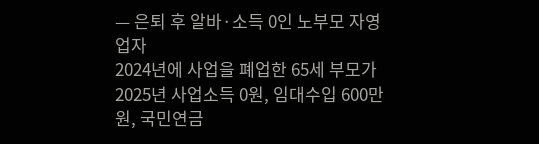— 은퇴 후 알바·소득 0인 노부모 자영업자
2024년에 사업을 폐업한 65세 부모가 2025년 사업소득 0원, 임대수입 600만원, 국민연금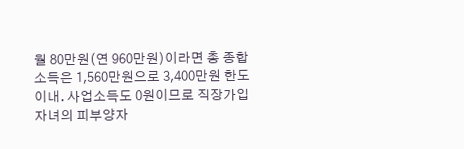월 80만원(연 960만원)이라면 총 종합소득은 1,560만원으로 3,400만원 한도 이내. 사업소득도 0원이므로 직장가입 자녀의 피부양자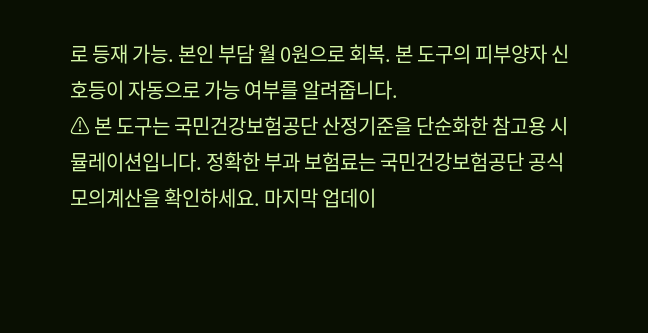로 등재 가능. 본인 부담 월 0원으로 회복. 본 도구의 피부양자 신호등이 자동으로 가능 여부를 알려줍니다.
⚠ 본 도구는 국민건강보험공단 산정기준을 단순화한 참고용 시뮬레이션입니다. 정확한 부과 보험료는 국민건강보험공단 공식 모의계산을 확인하세요. 마지막 업데이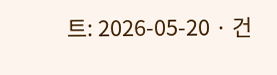트: 2026-05-20 · 건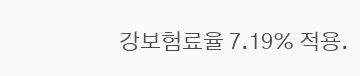강보험료율 7.19% 적용.